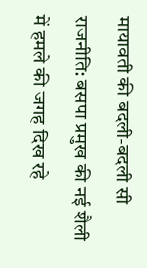मायावती की बदली-बदली सी राजनीति: बसपा प्रमुख की नई शैली में हमले की जगह दिख रहे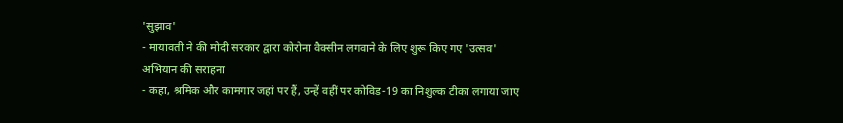'सुझाव'
- मायावती ने की मोदी सरकार द्वारा कोरोना वैक्सीन लगवाने के लिए शुरू किए गए 'उत्सव' अभियान की सराहना
- कहा, श्रमिक और कामगार जहां पर हैं, उन्हें वहीं पर कोविड-19 का निशुल्क टीका लगाया जाए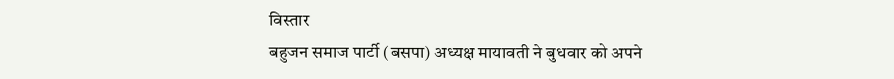विस्तार
बहुजन समाज पार्टी (बसपा) अध्यक्ष मायावती ने बुधवार को अपने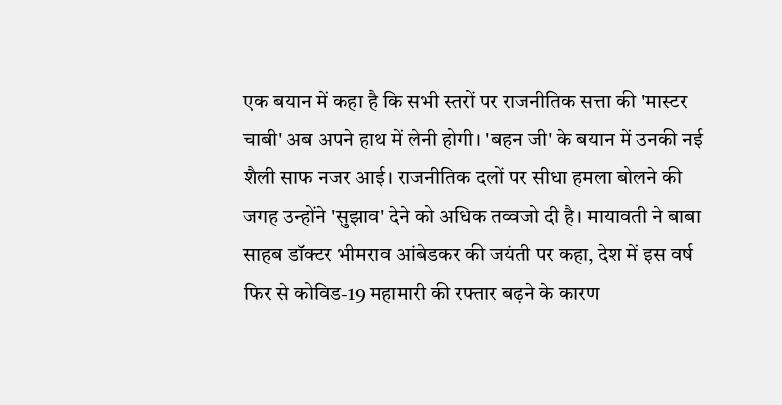एक बयान में कहा है कि सभी स्तरों पर राजनीतिक सत्ता की 'मास्टर चाबी' अब अपने हाथ में लेनी होगी। 'बहन जी' के बयान में उनकी नई शैली साफ नजर आई। राजनीतिक दलों पर सीधा हमला बोलने की जगह उन्होंने 'सुझाव' देने को अधिक तव्वजो दी है। मायावती ने बाबा साहब डॉक्टर भीमराव आंबेडकर की जयंती पर कहा, देश में इस वर्ष फिर से कोविड-19 महामारी की रफ्तार बढ़ने के कारण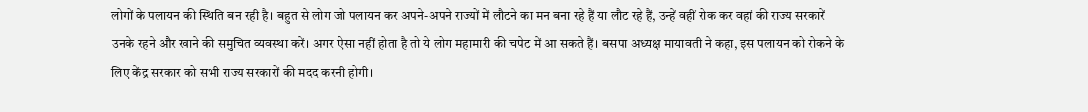लोगों के पलायन की स्थिति बन रही है। बहुत से लोग जो पलायन कर अपने-अपने राज्यों में लौटने का मन बना रहे हैं या लौट रहे हैं, उन्हें वहीं रोक कर वहां की राज्य सरकारें उनके रहने और खाने की समुचित व्यवस्था करें। अगर ऐसा नहीं होता है तो ये लोग महामारी की चपेट में आ सकते हैं। बसपा अध्यक्ष मायावती ने कहा, इस पलायन को रोकने के लिए केंद्र सरकार को सभी राज्य सरकारों की मदद करनी होगी।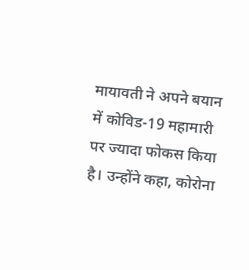मायावती ने अपने बयान में कोविड-19 महामारी पर ज्यादा फोकस किया है। उन्होंने कहा, कोरोना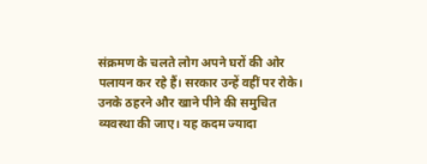संक्रमण के चलते लोग अपने घरों की ओर पलायन कर रहे हैं। सरकार उन्हें वहीं पर रोके। उनके ठहरने और खाने पीने की समुचित व्यवस्था की जाए। यह कदम ज्यादा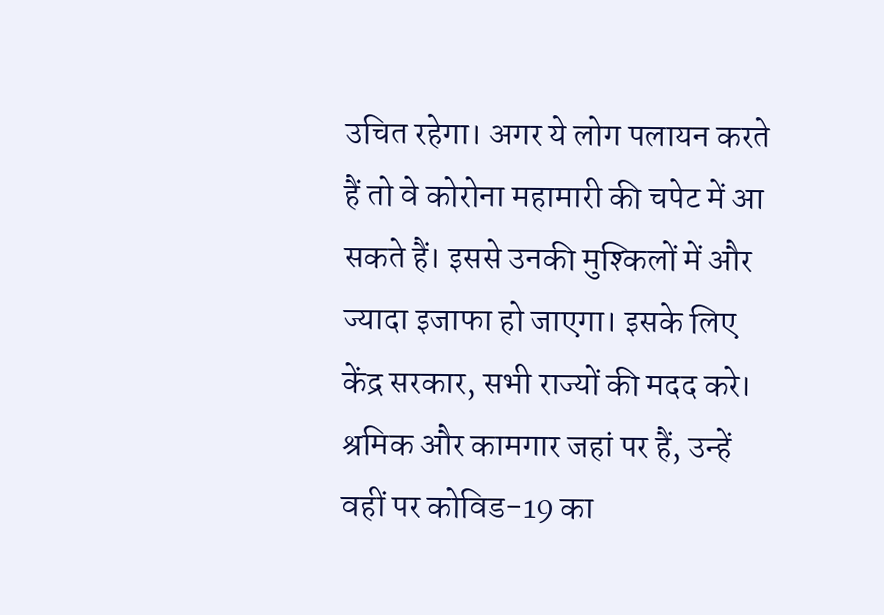उचित रहेगा। अगर ये लोग पलायन करते हैं तो वे कोरोना महामारी की चपेट में आ सकते हैं। इससे उनकी मुश्किलों में और ज्यादा इजाफा हो जाएगा। इसके लिए केंद्र सरकार, सभी राज्यों की मदद करे। श्रमिक और कामगार जहां पर हैं, उन्हें वहीं पर कोविड-19 का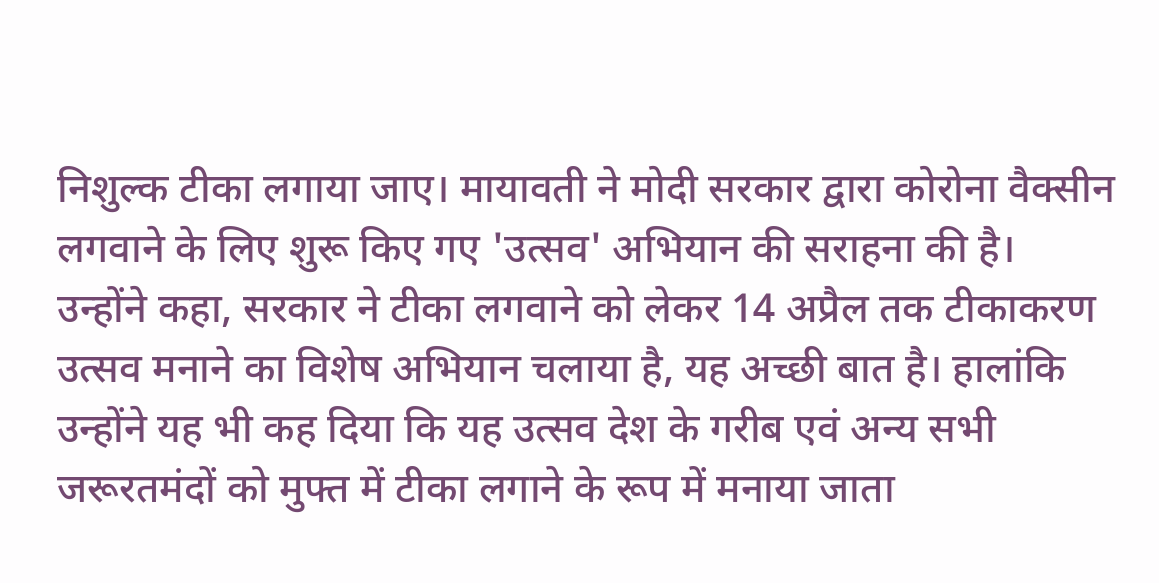निशुल्क टीका लगाया जाए। मायावती ने मोदी सरकार द्वारा कोरोना वैक्सीन लगवाने के लिए शुरू किए गए 'उत्सव' अभियान की सराहना की है।
उन्होंने कहा, सरकार ने टीका लगवाने को लेकर 14 अप्रैल तक टीकाकरण उत्सव मनाने का विशेष अभियान चलाया है, यह अच्छी बात है। हालांकि उन्होंने यह भी कह दिया कि यह उत्सव देश के गरीब एवं अन्य सभी जरूरतमंदों को मुफ्त में टीका लगाने के रूप में मनाया जाता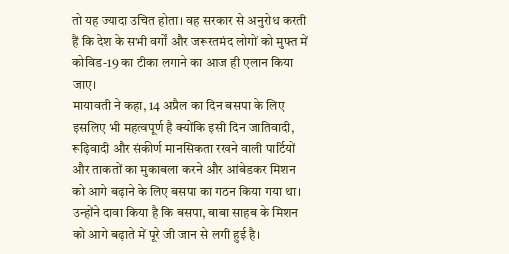तो यह ज्यादा उचित होता। वह सरकार से अनुरोध करती हैं कि देश के सभी वर्गों और जरूरतमंद लोगों को मुफ्त में कोविड-19 का टीका लगाने का आज ही एलान किया जाए।
मायावती ने कहा, 14 अप्रैल का दिन बसपा के लिए इसलिए भी महत्वपूर्ण है क्योंकि इसी दिन जातिवादी, रूढ़िवादी और संकीर्ण मानसिकता रखने वाली पार्टियों और ताकतों का मुकाबला करने और आंबेडकर मिशन को आगे बढ़ाने के लिए बसपा का गठन किया गया था। उन्होंने दावा किया है कि बसपा, बाबा साहब के मिशन को आगे बढ़ाते में पूरे जी जान से लगी हुई है।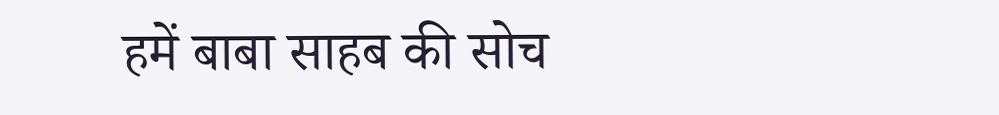हमें बाबा साहब की सोच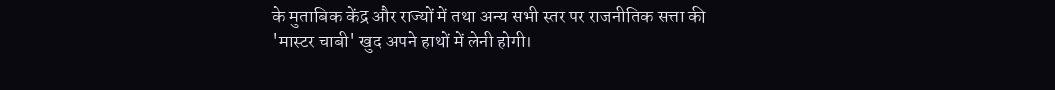के मुताबिक केंद्र और राज्यों में तथा अन्य सभी स्तर पर राजनीतिक सत्ता की 'मास्टर चाबी' खुद अपने हाथों में लेनी होगी।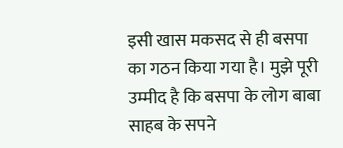इसी खास मकसद से ही बसपा का गठन किया गया है। मुझे पूरी उम्मीद है कि बसपा के लोग बाबा साहब के सपने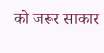को जरूर साकार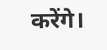करेंगे।